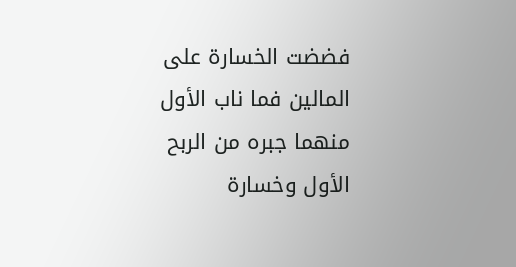فضضت الخسارة على المالين فما ناب الأول منهما جبره من الربح الأول وخسارة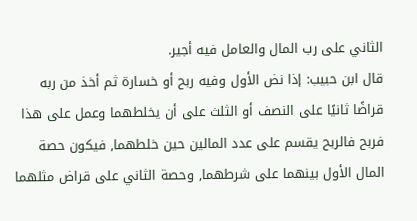الثاني على رب المال والعامل فيه أجير.
قال ابن حبيب: إذا نض الأول وفيه ربح أو خسارة ثم أخذ من ربه قراضًا ثانيًا على النصف أو الثلث على أن يخلطهما وعمل على هذا فربح فالربح يقسم على عدد المالين حين خلطهما, فيكون حصة المال الأول بينهما على شرطهما, وحصة الثاني على قراض مثلهما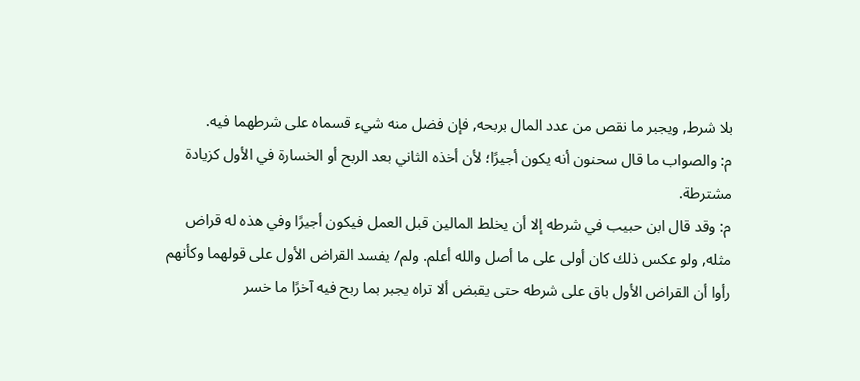بلا شرط, ويجبر ما نقص من عدد المال بربحه, فإن فضل منه شيء قسماه على شرطهما فيه.
م: والصواب ما قال سحنون أنه يكون أجيرًا؛ لأن أخذه الثاني بعد الربح أو الخسارة في الأول كزيادة مشترطة.
م: وقد قال ابن حبيب في شرطه إلا أن يخلط المالين قبل العمل فيكون أجيرًا وفي هذه له قراض مثله, ولو عكس ذلك كان أولى على ما أصل والله أعلم. ولم/ يفسد القراض الأول على قولهما وكأنهم رأوا أن القراض الأول باق على شرطه حتى يقبض ألا تراه يجبر بما ربح فيه آخرًا ما خسر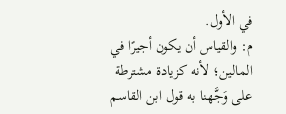في الأول.
م: والقياس أن يكون أجيرًا في المالين؛ لأنه كزيادة مشترطة على وَجَّهنا به قول ابن القاسم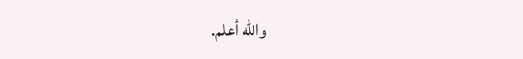والله أعلم.